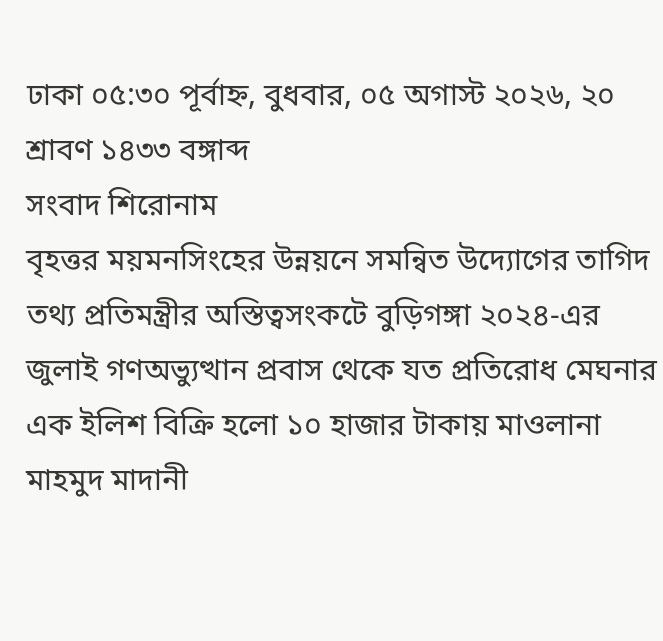ঢাকা ০৫:৩০ পূর্বাহ্ন, বুধবার, ০৫ অগাস্ট ২০২৬, ২০ শ্রাবণ ১৪৩৩ বঙ্গাব্দ
সংবাদ শিরোনাম
বৃহত্তর ময়মনসিংহের উন্নয়নে সমন্বিত উদ্যোগের তাগিদ তথ্য প্রতিমন্ত্রীর অস্তিত্বসংকটে বুড়িগঙ্গা ২০২৪-এর জুলাই গণঅভ্যুত্থান প্রবাস থেকে যত প্রতিরোধ মেঘনার এক ইলিশ বিক্রি হলো ১০ হাজার টাকায় মাওলানা মাহমুদ মাদানী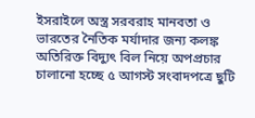ইসরাইলে অস্ত্র সরবরাহ মানবতা ও ভারতের নৈতিক মর্যাদার জন্য কলঙ্ক অতিরিক্ত বিদ্যুৎ বিল নিয়ে অপপ্রচার চালানো হচ্ছে ৫ আগস্ট সংবাদপত্রে ছুটি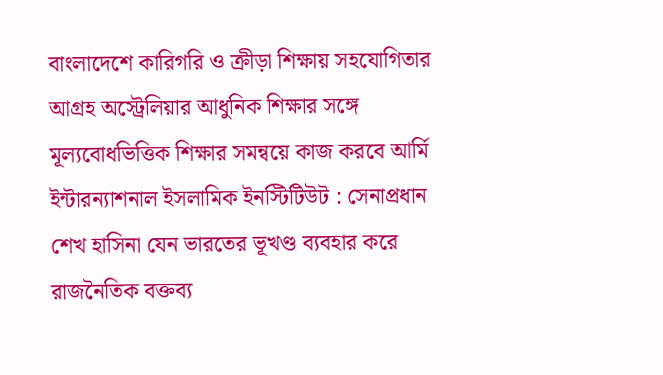বাংলাদেশে কারিগরি ও ক্রীড়া শিক্ষায় সহযোগিতার আগ্রহ অস্ট্রেলিয়ার আধুনিক শিক্ষার সঙ্গে মূল্যবোধভিত্তিক শিক্ষার সমন্বয়ে কাজ করবে আর্মি ইন্টারন্যাশনাল ইসলামিক ইনস্টিটিউট : সেনাপ্রধান শেখ হাসিনা যেন ভারতের ভূখণ্ড ব্যবহার করে রাজনৈতিক বক্তব্য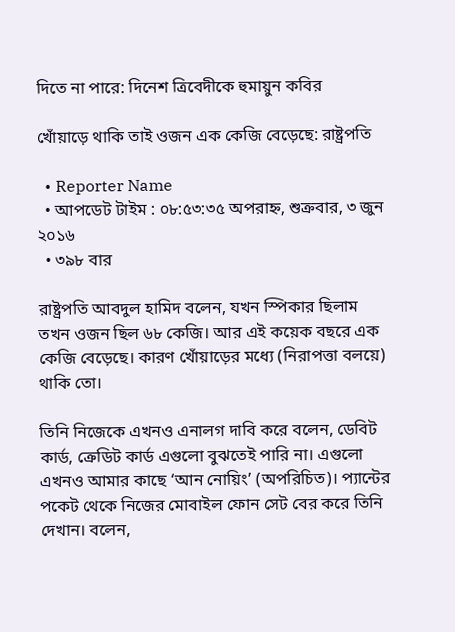দিতে না পারে: দিনেশ ত্রিবেদীকে হুমায়ুন কবির

খোঁয়াড়ে থাকি তাই ওজন এক কেজি বেড়েছে: রাষ্ট্রপতি

  • Reporter Name
  • আপডেট টাইম : ০৮:৫৩:৩৫ অপরাহ্ন, শুক্রবার, ৩ জুন ২০১৬
  • ৩৯৮ বার

রাষ্ট্রপতি আবদুল হামিদ বলেন, যখন স্পিকার ছিলাম তখন ওজন ছিল ৬৮ কেজি। আর এই কয়েক বছরে এক কেজি বেড়েছে। কারণ খোঁয়াড়ের মধ্যে (নিরাপত্তা বলয়ে) থাকি তো।

তিনি নিজেকে এখনও এনালগ দাবি করে বলেন, ডেবিট কার্ড, ক্রেডিট কার্ড এগুলো বুঝতেই পারি না। এগুলো এখনও আমার কাছে ‘আন নোয়িং’ (অপরিচিত)। প্যান্টের পকেট থেকে নিজের মোবাইল ফোন সেট বের করে তিনি দেখান। বলেন,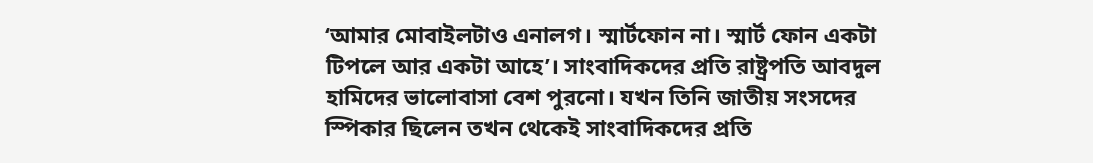‘আমার মোবাইলটাও এনালগ। স্মার্টফোন না। স্মার্ট ফোন একটা টিপলে আর একটা আহে’। সাংবাদিকদের প্রতি রাষ্ট্রপতি আবদুল হামিদের ভালোবাসা বেশ পুরনো। যখন তিনি জাতীয় সংসদের স্পিকার ছিলেন তখন থেকেই সাংবাদিকদের প্রতি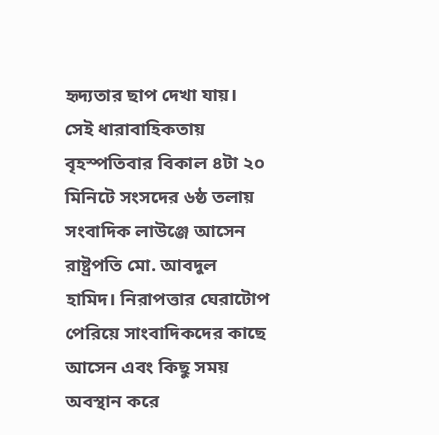হৃদ্যতার ছাপ দেখা যায়। সেই ধারাবাহিকতায় বৃহস্পতিবার বিকাল ৪টা ২০ মিনিটে সংসদের ৬ষ্ঠ তলায় সংবাদিক লাউঞ্জে আসেন রাষ্ট্রপতি মো. আবদুল হামিদ। নিরাপত্তার ঘেরাটোপ পেরিয়ে সাংবাদিকদের কাছে আসেন এবং কিছু সময় অবস্থান করে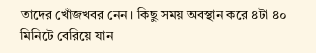তাদের খোঁজখবর নেন। কিছু সময় অবস্থান করে ৪টা ৪০ মিনিটে বেরিয়ে যান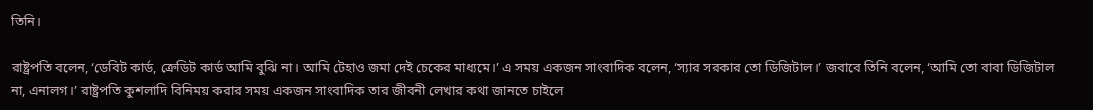তিনি।

রাষ্ট্রপতি বলেন, ‘ডেবিট কার্ড, ক্রেডিট কার্ড আমি বুঝি না। আমি টেহাও জমা দেই চেকের মাধ্যমে।’ এ সময় একজন সাংবাদিক বলেন, ‘স্যার সরকার তো ডিজিটাল।’ জবাবে তিনি বলেন, ‘আমি তো বাবা ডিজিটাল না, এনালগ।’ রাষ্ট্রপতি কুশলাদি বিনিময় করার সময় একজন সাংবাদিক তার জীবনী লেখার কথা জানতে চাইলে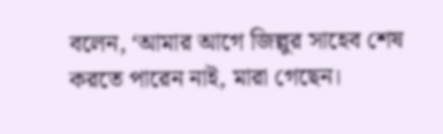বলেন, ‘আমার আগে জিল্লুর সাহেব শেষ করতে পারেন নাই, মারা গেছেন।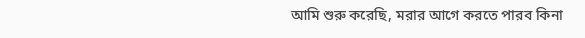আমি শুরু করেছি, মরার আগে করতে পারব কিনা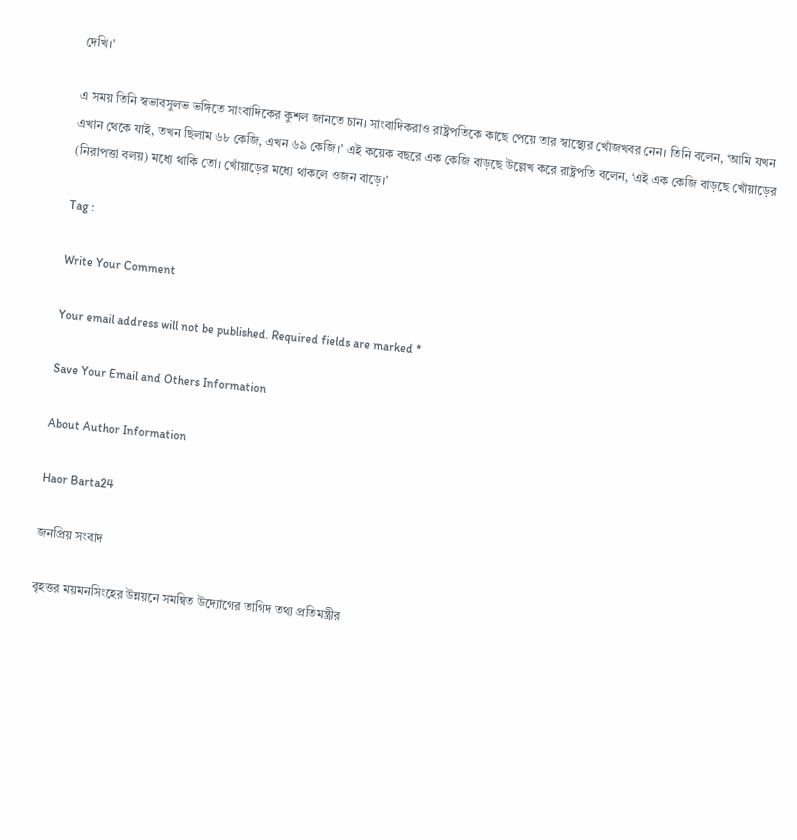দেখি।’

এ সময় তিনি স্বভাবসুলভ ভঙ্গিতে সাংবাদিকের কুশল জানতে চান। সাংবাদিকরাও রাষ্ট্রপতিকে কাছে পেয়ে তার স্বাস্থ্যের খোঁজখবর নেন। তিনি বলেন, ‘আমি যখন এখান থেকে যাই, তখন ছিলাম ৬৮ কেজি, এখন ৬৯ কেজি।’ এই কয়েক বছরে এক কেজি বাড়ছে উল্লেখ করে রাষ্ট্রপতি বলেন, ‘এই এক কেজি বাড়ছে খোঁয়াড়ের (নিরাপত্তা বলয়) মধ্যে থাকি তো। খোঁয়াড়ের মধ্যে থাকলে ওজন বাড়ে।’

Tag :

Write Your Comment

Your email address will not be published. Required fields are marked *

Save Your Email and Others Information

About Author Information

Haor Barta24

জনপ্রিয় সংবাদ

বৃহত্তর ময়মনসিংহের উন্নয়নে সমন্বিত উদ্যোগের তাগিদ তথ্য প্রতিমন্ত্রীর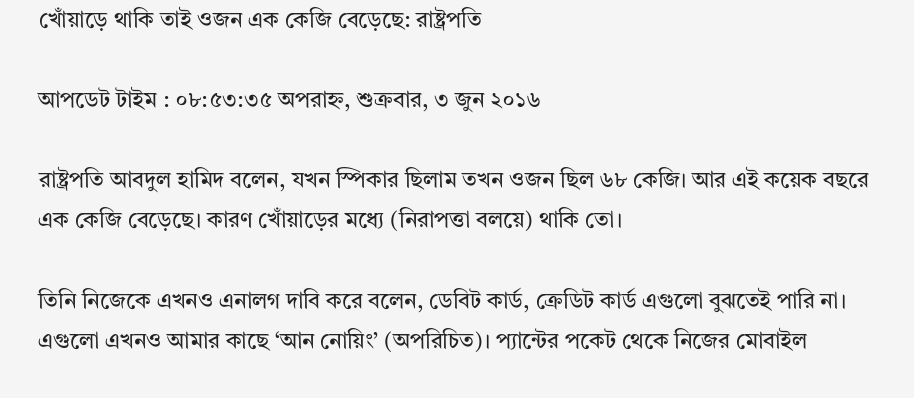খোঁয়াড়ে থাকি তাই ওজন এক কেজি বেড়েছে: রাষ্ট্রপতি

আপডেট টাইম : ০৮:৫৩:৩৫ অপরাহ্ন, শুক্রবার, ৩ জুন ২০১৬

রাষ্ট্রপতি আবদুল হামিদ বলেন, যখন স্পিকার ছিলাম তখন ওজন ছিল ৬৮ কেজি। আর এই কয়েক বছরে এক কেজি বেড়েছে। কারণ খোঁয়াড়ের মধ্যে (নিরাপত্তা বলয়ে) থাকি তো।

তিনি নিজেকে এখনও এনালগ দাবি করে বলেন, ডেবিট কার্ড, ক্রেডিট কার্ড এগুলো বুঝতেই পারি না। এগুলো এখনও আমার কাছে ‘আন নোয়িং’ (অপরিচিত)। প্যান্টের পকেট থেকে নিজের মোবাইল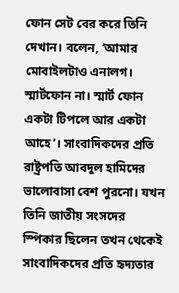ফোন সেট বের করে তিনি দেখান। বলেন, ‘আমার মোবাইলটাও এনালগ। স্মার্টফোন না। স্মার্ট ফোন একটা টিপলে আর একটা আহে’। সাংবাদিকদের প্রতি রাষ্ট্রপতি আবদুল হামিদের ভালোবাসা বেশ পুরনো। যখন তিনি জাতীয় সংসদের স্পিকার ছিলেন তখন থেকেই সাংবাদিকদের প্রতি হৃদ্যতার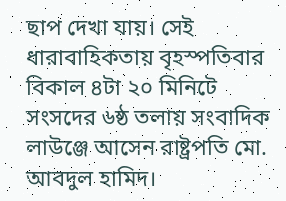ছাপ দেখা যায়। সেই ধারাবাহিকতায় বৃহস্পতিবার বিকাল ৪টা ২০ মিনিটে সংসদের ৬ষ্ঠ তলায় সংবাদিক লাউঞ্জে আসেন রাষ্ট্রপতি মো. আবদুল হামিদ।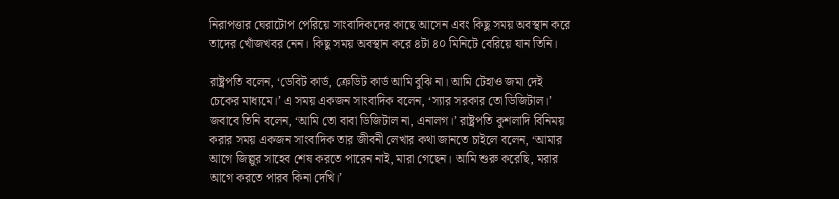নিরাপত্তার ঘেরাটোপ পেরিয়ে সাংবাদিকদের কাছে আসেন এবং কিছু সময় অবস্থান করে তাদের খোঁজখবর নেন। কিছু সময় অবস্থান করে ৪টা ৪০ মিনিটে বেরিয়ে যান তিনি।

রাষ্ট্রপতি বলেন, ‘ডেবিট কার্ড, ক্রেডিট কার্ড আমি বুঝি না। আমি টেহাও জমা দেই চেকের মাধ্যমে।’ এ সময় একজন সাংবাদিক বলেন, ‘স্যার সরকার তো ডিজিটাল।’ জবাবে তিনি বলেন, ‘আমি তো বাবা ডিজিটাল না, এনালগ।’ রাষ্ট্রপতি কুশলাদি বিনিময় করার সময় একজন সাংবাদিক তার জীবনী লেখার কথা জানতে চাইলে বলেন, ‘আমার আগে জিল্লুর সাহেব শেষ করতে পারেন নাই, মারা গেছেন। আমি শুরু করেছি, মরার আগে করতে পারব কিনা দেখি।’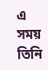এ সময় তিনি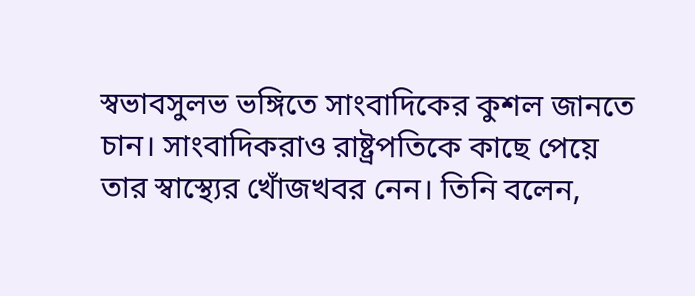স্বভাবসুলভ ভঙ্গিতে সাংবাদিকের কুশল জানতে চান। সাংবাদিকরাও রাষ্ট্রপতিকে কাছে পেয়ে তার স্বাস্থ্যের খোঁজখবর নেন। তিনি বলেন,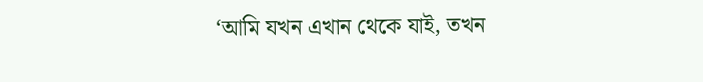‘আমি যখন এখান থেকে যাই, তখন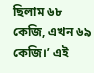ছিলাম ৬৮ কেজি, এখন ৬৯ কেজি।’ এই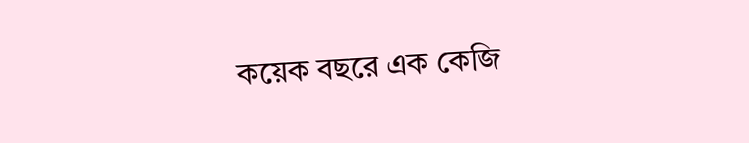কয়েক বছরে এক কেজি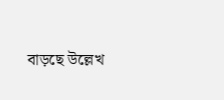বাড়ছে উল্লেখ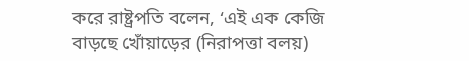করে রাষ্ট্রপতি বলেন, ‘এই এক কেজি বাড়ছে খোঁয়াড়ের (নিরাপত্তা বলয়)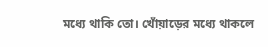মধ্যে থাকি তো। খোঁয়াড়ের মধ্যে থাকলে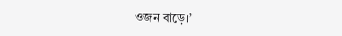ওজন বাড়ে।’